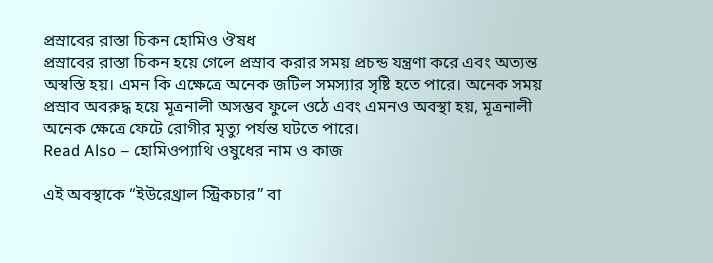প্রস্রাবের রাস্তা চিকন হোমিও ঔষধ
প্রস্রাবের রাস্তা চিকন হয়ে গেলে প্রস্রাব করার সময় প্রচন্ড যন্ত্রণা করে এবং অত্যন্ত অস্বস্তি হয়। এমন কি এক্ষেত্রে অনেক জটিল সমস্যার সৃষ্টি হতে পারে। অনেক সময় প্রস্রাব অবরুদ্ধ হয়ে মূত্রনালী অসম্ভব ফুলে ওঠে এবং এমনও অবস্থা হয়, মূত্রনালী অনেক ক্ষেত্রে ফেটে রোগীর মৃত্যু পর্যন্ত ঘটতে পারে।
Read Also – হোমিওপ্যাথি ওষুধের নাম ও কাজ

এই অবস্থাকে “ইউরেথ্রাল স্ট্রিকচার” বা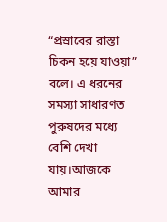“প্রস্রাবের রাস্তা চিকন হয়ে যাওয়া” বলে। এ ধরনের সমস্যা সাধারণত পুরুষদের মধ্যে বেশি দেখা যায়।আজকে আমার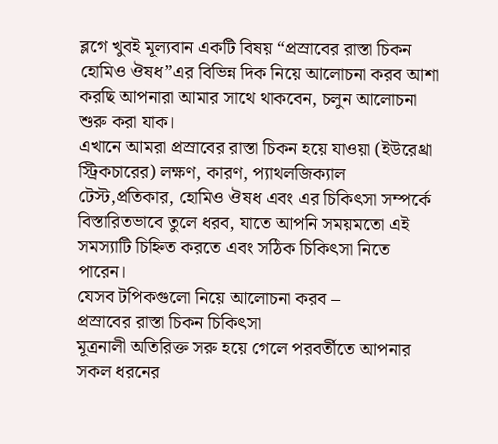ব্লগে খুবই মূল্যবান একটি বিষয় “প্রস্রাবের রাস্তা চিকন হোমিও ঔষধ”এর বিভিন্ন দিক নিয়ে আলোচনা করব আশা করছি আপনারা আমার সাথে থাকবেন, চলুন আলোচনা শুরু করা যাক।
এখানে আমরা প্রস্রাবের রাস্তা চিকন হয়ে যাওয়া (ইউরেথ্রা স্ট্রিকচারের) লক্ষণ, কারণ, প্যাথলজিক্যাল টেস্ট,প্রতিকার, হোমিও ঔষধ এবং এর চিকিৎসা সম্পর্কে বিস্তারিতভাবে তুলে ধরব, যাতে আপনি সময়মতো এই সমস্যাটি চিহ্নিত করতে এবং সঠিক চিকিৎসা নিতে পারেন।
যেসব টপিকগুলো নিয়ে আলোচনা করব –
প্রস্রাবের রাস্তা চিকন চিকিৎসা
মূত্রনালী অতিরিক্ত সরু হয়ে গেলে পরবর্তীতে আপনার সকল ধরনের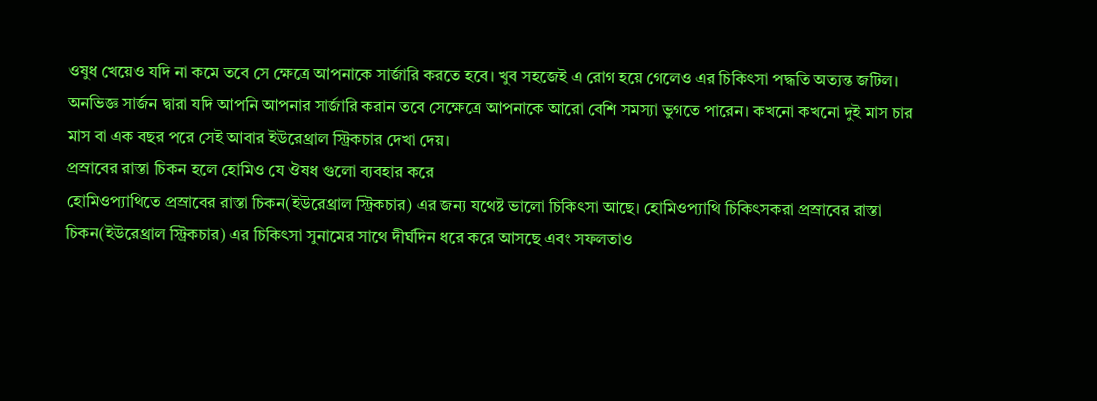ওষুধ খেয়েও যদি না কমে তবে সে ক্ষেত্রে আপনাকে সার্জারি করতে হবে। খুব সহজেই এ রোগ হয়ে গেলেও এর চিকিৎসা পদ্ধতি অত্যন্ত জটিল। অনভিজ্ঞ সার্জন দ্বারা যদি আপনি আপনার সার্জারি করান তবে সেক্ষেত্রে আপনাকে আরো বেশি সমস্যা ভুগতে পারেন। কখনো কখনো দুই মাস চার মাস বা এক বছর পরে সেই আবার ইউরেথ্রাল স্ট্রিকচার দেখা দেয়।
প্রস্রাবের রাস্তা চিকন হলে হোমিও যে ঔষধ গুলো ব্যবহার করে
হোমিওপ্যাথিতে প্রস্রাবের রাস্তা চিকন(ইউরেথ্রাল স্ট্রিকচার) এর জন্য যথেষ্ট ভালো চিকিৎসা আছে। হোমিওপ্যাথি চিকিৎসকরা প্রস্রাবের রাস্তা চিকন(ইউরেথ্রাল স্ট্রিকচার) এর চিকিৎসা সুনামের সাথে দীর্ঘদিন ধরে করে আসছে এবং সফলতাও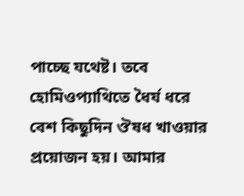পাচ্ছে যথেষ্ট। তবে হোমিওপ্যাথিতে ধৈর্য ধরে বেশ কিছুদিন ঔষধ খাওয়ার প্রয়োজন হয়। আমার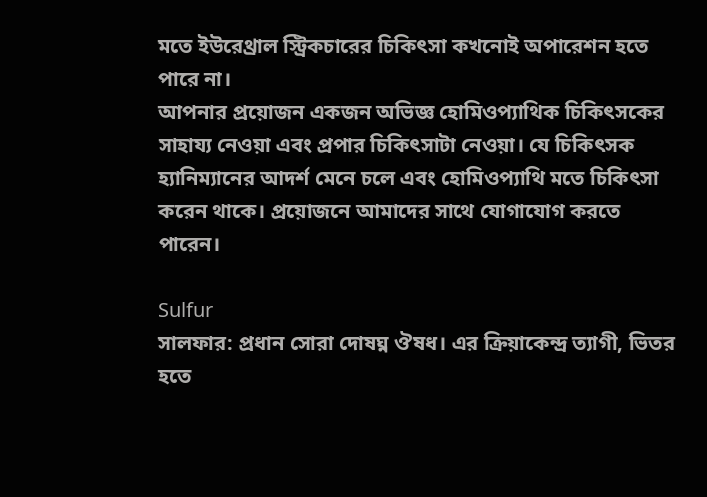মতে ইউরেথ্রাল স্ট্রিকচারের চিকিৎসা কখনোই অপারেশন হতে পারে না।
আপনার প্রয়োজন একজন অভিজ্ঞ হোমিওপ্যাথিক চিকিৎসকের সাহায্য নেওয়া এবং প্রপার চিকিৎসাটা নেওয়া। যে চিকিৎসক হ্যানিম্যানের আদর্শ মেনে চলে এবং হোমিওপ্যাথি মতে চিকিৎসা করেন থাকে। প্রয়োজনে আমাদের সাথে যোগাযোগ করতে পারেন।

Sulfur
সালফার: প্রধান সোরা দোষঘ্ন ঔষধ। এর ক্রিয়াকেন্দ্র ত্যাগী, ভিতর হতে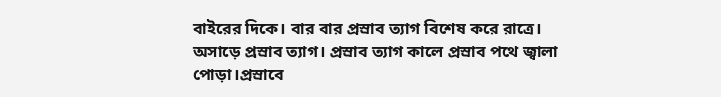বাইরের দিকে। বার বার প্রস্রাব ত্যাগ বিশেষ করে রাত্রে। অসাড়ে প্রস্রাব ত্যাগ। প্রস্রাব ত্যাগ কালে প্রস্রাব পথে জ্বালা পোড়া।প্রস্রাবে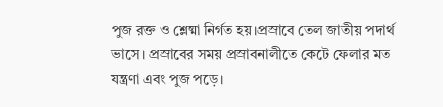পুজ রক্ত ও শ্লেষ্মা নির্গত হয়।প্রস্রাবে তেল জাতীয় পদার্থ ভাসে। প্রস্রাবের সময় প্রস্রাবনালীতে কেটে ফেলার মত যন্ত্রণা এবং পুজ পড়ে।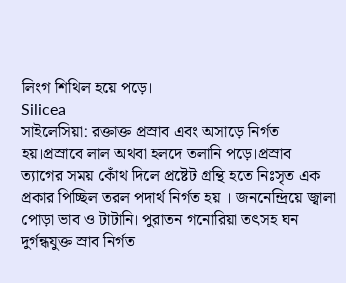লিংগ শিথিল হয়ে পড়ে।
Silicea
সাইলেসিয়া: রক্তাক্ত প্রস্রাব এবং অসাড়ে নির্গত হয়।প্রস্রাবে লাল অথবা হলদে তলানি পড়ে।প্রস্রাব ত্যাগের সময় কোঁথ দিলে প্রষ্টেট গ্রন্থি হতে নিঃসৃত এক প্রকার পিচ্ছিল তরল পদার্থ নির্গত হয় । জননেন্দ্রিয়ে জ্বালা পোড়া ভাব ও টাটানি। পুরাতন গনোরিয়া তৎসহ ঘন দুর্গন্ধযুক্ত স্রাব নির্গত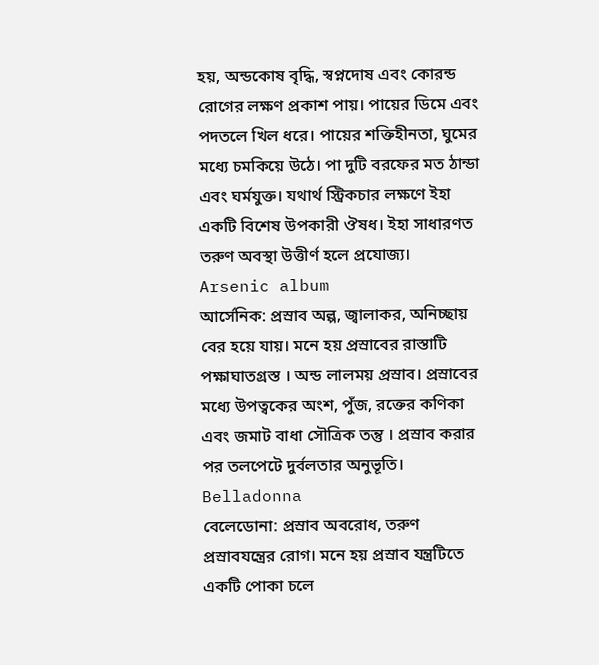হয়, অন্ডকোষ বৃদ্ধি, স্বপ্নদোষ এবং কোরন্ড রোগের লক্ষণ প্রকাশ পায়। পায়ের ডিমে এবং পদতলে খিল ধরে। পায়ের শক্তিহীনতা, ঘুমের মধ্যে চমকিয়ে উঠে। পা দুটি বরফের মত ঠান্ডা এবং ঘর্মযুক্ত। যথার্থ স্ট্রিকচার লক্ষণে ইহা একটি বিশেষ উপকারী ঔষধ। ইহা সাধারণত তরুণ অবস্থা উত্তীর্ণ হলে প্রযোজ্য।
Arsenic album
আর্সেনিক: প্রস্রাব অল্প, জ্বালাকর, অনিচ্ছায় বের হয়ে যায়। মনে হয় প্রস্রাবের রাস্তাটি পক্ষাঘাতগ্রস্ত । অন্ড লালময় প্রস্রাব। প্রস্রাবের মধ্যে উপত্বকের অংশ, পুঁজ, রক্তের কণিকা এবং জমাট বাধা সৌত্রিক তন্তু । প্রস্রাব করার পর তলপেটে দুর্বলতার অনুভূতি।
Belladonna
বেলেডোনা: প্রস্রাব অবরোধ, তরুণ প্রস্রাবযন্ত্রের রোগ। মনে হয় প্রস্রাব যন্ত্রটিতে একটি পোকা চলে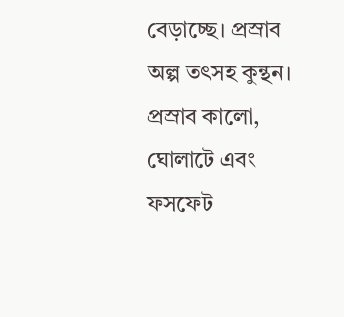বেড়াচ্ছে। প্রস্রাব অল্প তৎসহ কুন্থন। প্রস্রাব কালো, ঘোলাটে এবং ফসফেট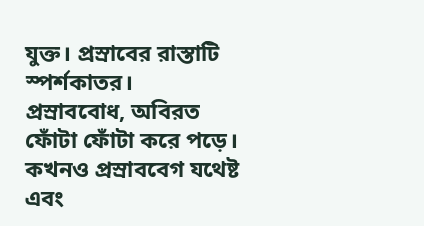যুক্ত। প্রস্রাবের রাস্তাটি স্পর্শকাতর। প্রস্রাববোধ, অবিরত ফোঁটা ফোঁটা করে পড়ে। কখনও প্রস্রাববেগ যথেষ্ট এবং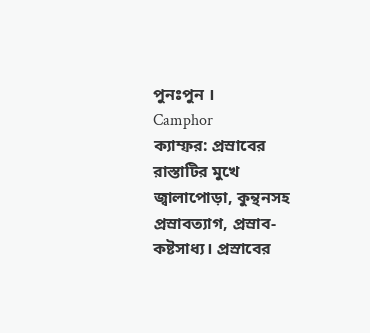পুনঃপুন ।
Camphor
ক্যাম্ফর: প্রস্রাবের রাস্তাটির মুখে জ্বালাপোড়া, কুন্থনসহ প্রস্রাবত্যাগ, প্রস্রাব-কষ্টসাধ্য। প্রস্রাবের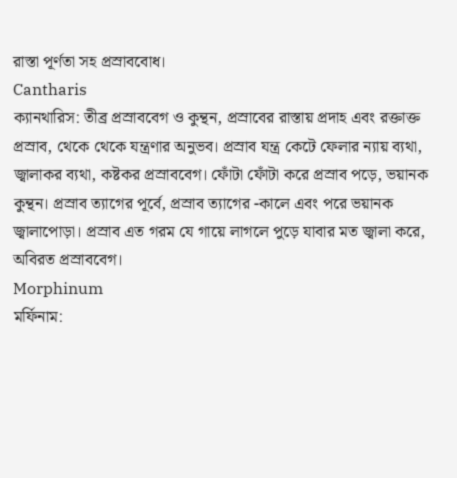রাস্তা পূর্ণতা সহ প্রস্রাববোধ।
Cantharis
ক্যানথারিস: তীব্র প্রস্রাববেগ ও কুন্থন, প্রস্রাবের রাস্তায় প্রদাহ এবং রক্তাক্ত প্রস্রাব, থেকে থেকে যন্ত্রণার অনুভব। প্রস্রাব যন্ত্র কেটে ফেলার ন্যায় ব্যথা, জ্বালাকর ব্যথা, কষ্টকর প্রস্রাববেগ। ফোঁটা ফোঁটা করে প্রস্রাব পড়ে, ভয়ানক কুন্থন। প্রস্রাব ত্যাগের পূর্বে, প্রস্রাব ত্যাগের -কালে এবং পরে ভয়ানক জ্বালাপোড়া। প্রস্রাব এত গরম যে গায়ে লাগলে পুড়ে যাবার মত জ্বালা করে, অবিরত প্রস্রাববেগ।
Morphinum
মর্ফিনাম: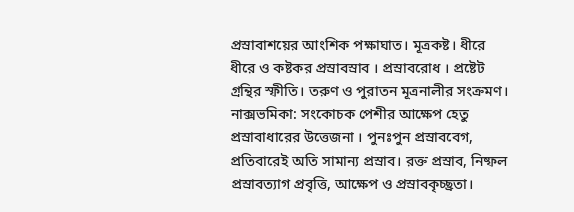প্রস্রাবাশয়ের আংশিক পক্ষাঘাত। মূত্রকষ্ট। ধীরে ধীরে ও কষ্টকর প্রস্রাবস্রাব । প্রস্রাবরোধ । প্রষ্টেট গ্রন্থির স্ফীতি। তরুণ ও পুরাতন মূত্রনালীর সংক্রমণ।
নাক্সভমিকা: সংকোচক পেশীর আক্ষেপ হেতু প্রস্রাবাধারের উত্তেজনা । পুনঃপুন প্রস্রাববেগ, প্রতিবারেই অতি সামান্য প্রস্রাব। রক্ত প্রস্রাব, নিষ্ফল প্রস্রাবত্যাগ প্রবৃত্তি, আক্ষেপ ও প্রস্রাবকৃচ্ছ্রতা।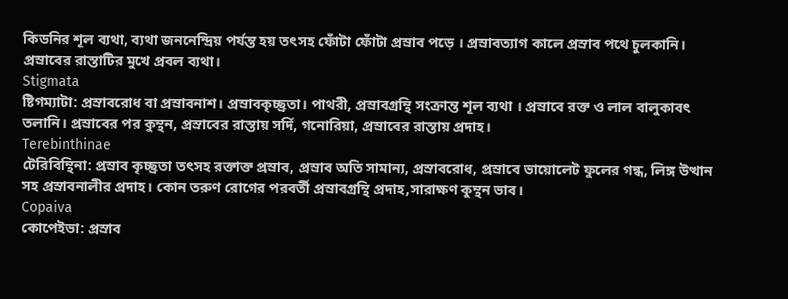কিডনির শূল ব্যথা, ব্যথা জননেন্দ্রিয় পর্যন্ত হয় তৎসহ ফোঁটা ফোঁটা প্রস্রাব পড়ে । প্রস্রাবত্যাগ কালে প্রস্রাব পথে চুলকানি। প্রস্রাবের রাস্তাটির মুখে প্রবল ব্যথা।
Stigmata
ষ্টিগম্যাটা: প্রস্রাবরোধ বা প্রস্রাবনাশ। প্রস্রাবকৃচ্ছ্রতা। পাথরী, প্রস্রাবগ্রন্থি সংক্রান্ত শূল ব্যথা । প্রস্রাবে রক্ত ও লাল বালুকাবৎ তলানি। প্রস্রাবের পর কুন্থন, প্রস্রাবের রাস্তায় সর্দি, গনোরিয়া, প্রস্রাবের রাস্তায় প্রদাহ।
Terebinthinae
টেরিবিন্থিনা: প্রস্রাব কৃচ্ছ্রতা তৎসহ রক্তাক্ত প্রস্রাব, প্রস্রাব অতি সামান্য, প্রস্রাবরোধ, প্রস্রাবে ভায়োলেট ফুলের গন্ধ, লিঙ্গ উত্থান সহ প্রস্রাবনালীর প্রদাহ। কোন তরুণ রোগের পরবর্তী প্রস্রাবগ্রন্থি প্রদাহ,সারাক্ষণ কুন্থন ভাব।
Copaiva
কোপেইভা: প্রস্রাব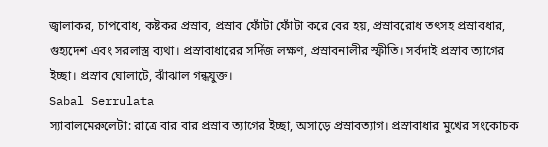জ্বালাকর, চাপবোধ, কষ্টকর প্রস্রাব, প্রস্রাব ফোঁটা ফোঁটা করে বের হয়, প্রস্রাবরোধ তৎসহ প্রস্রাবধার, গুহ্যদেশ এবং সরলাস্ত্র ব্যথা। প্রস্রাবাধারের সর্দিজ লক্ষণ, প্রস্রাবনালীর স্ফীতি। সর্বদাই প্রস্রাব ত্যাগের ইচ্ছা। প্রস্রাব ঘোলাটে, ঝাঁঝাল গন্ধযুক্ত।
Sabal Serrulata
স্যাবালমেরুলেটা: রাত্রে বার বার প্রস্রাব ত্যাগের ইচ্ছা, অসাড়ে প্রস্রাবত্যাগ। প্রস্রাবাধার মুখের সংকোচক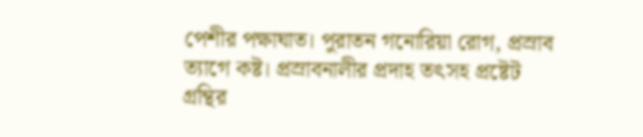পেশীর পক্ষাঘাত। পুরাতন গনোরিয়া রোগ, প্রস্রাব ত্যাগে কষ্ট। প্রস্রাবনালীর প্রদাহ তৎসহ প্রষ্টেট গ্রন্থির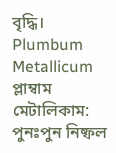বৃদ্ধি।
Plumbum Metallicum
প্লাম্বাম মেটালিকাম: পুনঃপুন নিষ্ফল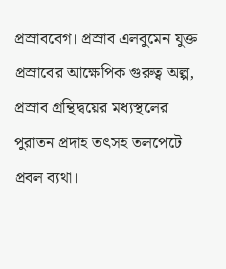প্রস্রাববেগ। প্রস্রাব এলবুমেন যুক্ত প্রস্রাবের আক্ষেপিক গুরুত্ব অল্প, প্রস্রাব গ্রন্থিদ্বয়ের মধ্যস্থলের পুরাতন প্রদাহ তৎসহ তলপেটে প্রবল ব্যথা।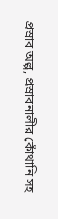প্রস্রাব অল্প, প্রস্রাবনালীর কোঁথানি সহ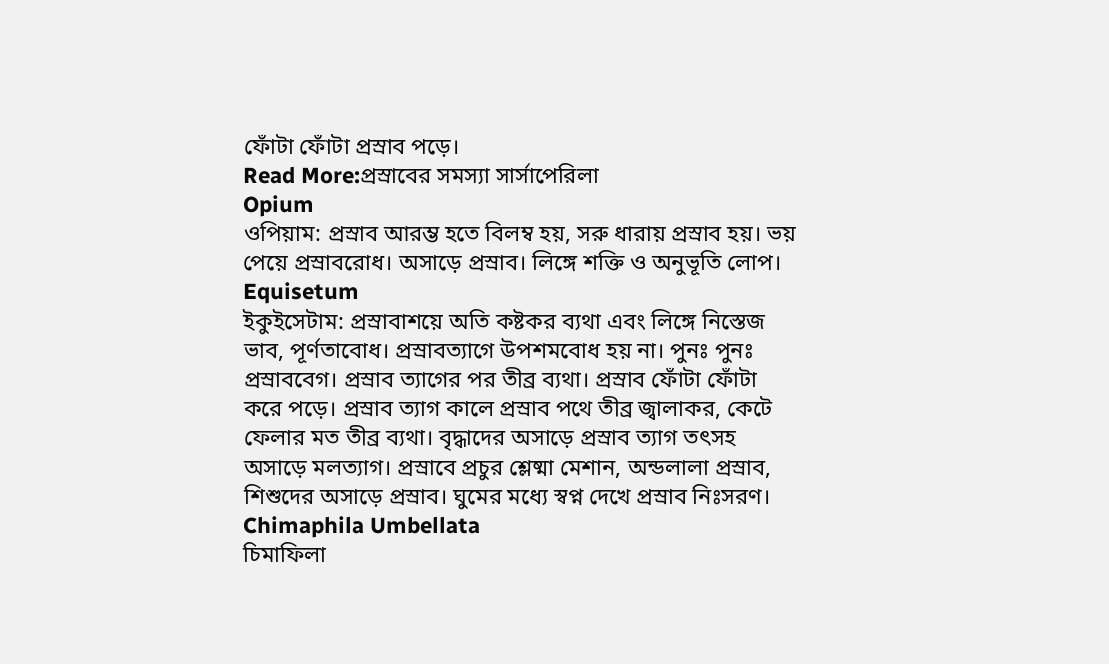ফোঁটা ফোঁটা প্রস্রাব পড়ে।
Read More:প্রস্রাবের সমস্যা সার্সাপেরিলা
Opium
ওপিয়াম: প্রস্রাব আরম্ভ হতে বিলম্ব হয়, সরু ধারায় প্রস্রাব হয়। ভয় পেয়ে প্রস্রাবরোধ। অসাড়ে প্রস্রাব। লিঙ্গে শক্তি ও অনুভূতি লোপ।
Equisetum
ইকুইসেটাম: প্রস্রাবাশয়ে অতি কষ্টকর ব্যথা এবং লিঙ্গে নিস্তেজ ভাব, পূর্ণতাবোধ। প্রস্রাবত্যাগে উপশমবোধ হয় না। পুনঃ পুনঃ প্রস্রাববেগ। প্রস্রাব ত্যাগের পর তীব্র ব্যথা। প্রস্রাব ফোঁটা ফোঁটা করে পড়ে। প্রস্রাব ত্যাগ কালে প্রস্রাব পথে তীব্র জ্বালাকর, কেটে ফেলার মত তীব্র ব্যথা। বৃদ্ধাদের অসাড়ে প্রস্রাব ত্যাগ তৎসহ অসাড়ে মলত্যাগ। প্রস্রাবে প্রচুর শ্লেষ্মা মেশান, অন্ডলালা প্রস্রাব, শিশুদের অসাড়ে প্রস্রাব। ঘুমের মধ্যে স্বপ্ন দেখে প্রস্রাব নিঃসরণ।
Chimaphila Umbellata
চিমাফিলা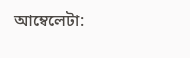আম্বেলেটা: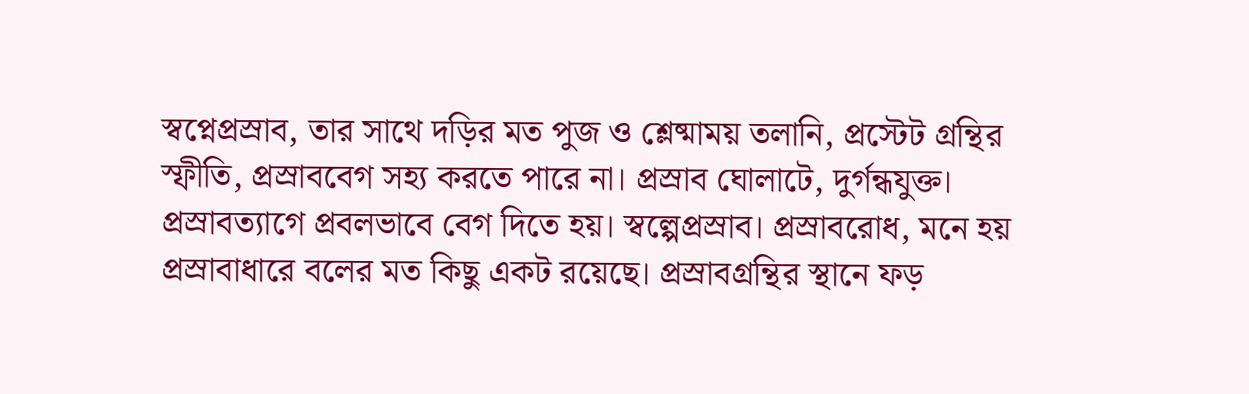স্বপ্নেপ্রস্রাব, তার সাথে দড়ির মত পুজ ও শ্লেষ্মাময় তলানি, প্রস্টেট গ্রন্থির স্ফীতি, প্রস্রাববেগ সহ্য করতে পারে না। প্রস্রাব ঘোলাটে, দুর্গন্ধযুক্ত। প্রস্রাবত্যাগে প্রবলভাবে বেগ দিতে হয়। স্বল্পেপ্রস্রাব। প্রস্রাবরোধ, মনে হয় প্রস্রাবাধারে বলের মত কিছু একট রয়েছে। প্রস্রাবগ্রন্থির স্থানে ফড়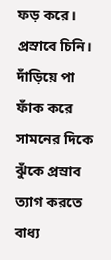ফড় করে। প্রস্রাবে চিনি। দাঁড়িয়ে পা ফাঁক করে সামনের দিকে ঝুঁকে প্রস্রাব ত্যাগ করতে বাধ্য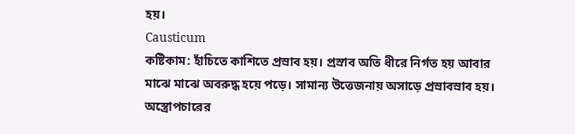হয়।
Causticum
কষ্টিকাম: হাঁচিতে কাশিতে প্রস্রাব হয়। প্রস্রাব অতি ধীরে নির্গত হয় আবার মাঝে মাঝে অবরুদ্ধ হয়ে পড়ে। সামান্য উত্তেজনায় অসাড়ে প্রস্রাবস্রাব হয়। অস্ত্রোপচারের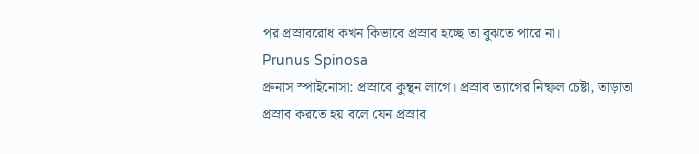পর প্রস্রাবরোধ কখন কিভাবে প্রস্রাব হচ্ছে তা বুঝতে পারে না।
Prunus Spinosa
প্রুনাস স্পাইনোসা: প্রস্রাবে কুন্থন লাগে। প্রস্রাব ত্যাগের নিষ্ফল চেষ্টা, তাড়াতা প্রস্রাব করতে হয় বলে যেন প্রস্রাব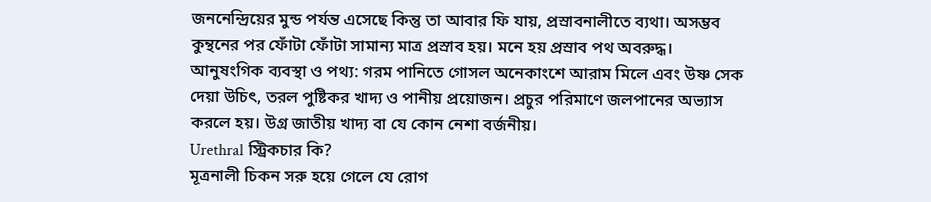জননেন্দ্রিয়ের মুন্ড পর্যন্ত এসেছে কিন্তু তা আবার ফি যায়, প্রস্রাবনালীতে ব্যথা। অসম্ভব কুন্থনের পর ফোঁটা ফোঁটা সামান্য মাত্র প্রস্রাব হয়। মনে হয় প্রস্রাব পথ অবরুদ্ধ।
আনুষংগিক ব্যবস্থা ও পথ্য: গরম পানিতে গোসল অনেকাংশে আরাম মিলে এবং উষ্ণ সেক দেয়া উচিৎ, তরল পুষ্টিকর খাদ্য ও পানীয় প্রয়োজন। প্রচুর পরিমাণে জলপানের অভ্যাস করলে হয়। উগ্র জাতীয় খাদ্য বা যে কোন নেশা বর্জনীয়।
Urethral স্ট্রিকচার কি?
মূত্রনালী চিকন সরু হয়ে গেলে যে রোগ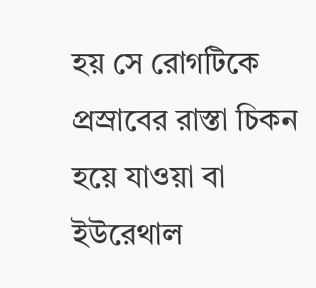হয় সে রোগটিকে প্রস্রাবের রাস্তা চিকন হয়ে যাওয়া বা ইউরেথাল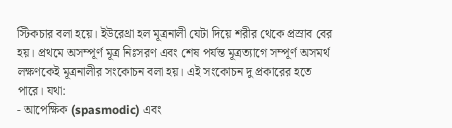স্টিকচার বলা হয়ে। ইউরেথ্রা হল মূত্রনালী যেটা দিয়ে শরীর থেকে প্রস্রাব বের হয়। প্রথমে অসম্পূর্ণ মূত্র নিঃসরণ এবং শেষ পর্যন্ত মূত্রত্যাগে সম্পূর্ণ অসমর্থ লক্ষণকেই মূত্রনালীর সংকোচন বলা হয়। এই সংকোচন দু প্রকারের হতে পারে। যথা:
- আপেক্ষিক (spasmodic) এবং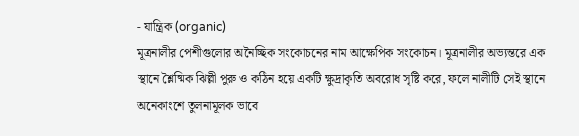- যান্ত্রিক (organic)
মূত্রনালীর পেশীগুলোর অনৈচ্ছিক সংকোচনের নাম আক্ষেপিক সংকোচন। মূত্রনালীর অভ্যন্তরে এক স্থানে শ্লৈষ্মিক ঝিল্লী পুরু ও কঠিন হয়ে একটি ক্ষুদ্রাকৃতি অবরোধ সৃষ্টি করে, ফলে নালীটি সেই স্থানে অনেকাংশে তুলনামূলক ভাবে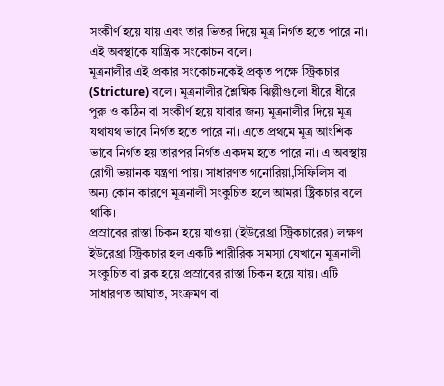সংকীর্ণ হয়ে যায় এবং তার ভিতর দিয়ে মূত্র নির্গত হতে পারে না। এই অবস্থাকে যান্ত্রিক সংকোচন বলে।
মূত্রনালীর এই প্রকার সংকোচনকেই প্রকৃত পক্ষে স্ট্রিকচার (Stricture) বলে। মূত্রনালীর শ্লৈষ্মিক ঝিল্লীগুলো ধীরে ধীরে পুরু ও কঠিন বা সংকীর্ণ হয়ে যাবার জন্য মূত্রনালীর দিয়ে মূত্র যথাযথ ভাবে নির্গত হতে পারে না। এতে প্রথমে মূত্র আংশিক ভাবে নির্গত হয় তারপর নির্গত একদম হতে পারে না। এ অবস্থায় রোগী ভয়ানক যন্ত্রণা পায়। সাধারণত গনোরিয়া,সিফিলিস বা অন্য কোন কারণে মূত্রনালী সংকুচিত হলে আমরা ষ্ট্রিকচার বলে থাকি।
প্রস্রাবের রাস্তা চিকন হয়ে যাওয়া (ইউরেথ্রা স্ট্রিকচারের) লক্ষণ
ইউরেথ্রা স্ট্রিকচার হল একটি শারীরিক সমস্যা যেখানে মূত্রনালী সংকুচিত বা ব্লক হয়ে প্রস্রাবের রাস্তা চিকন হয়ে যায়। এটি সাধারণত আঘাত, সংক্রমণ বা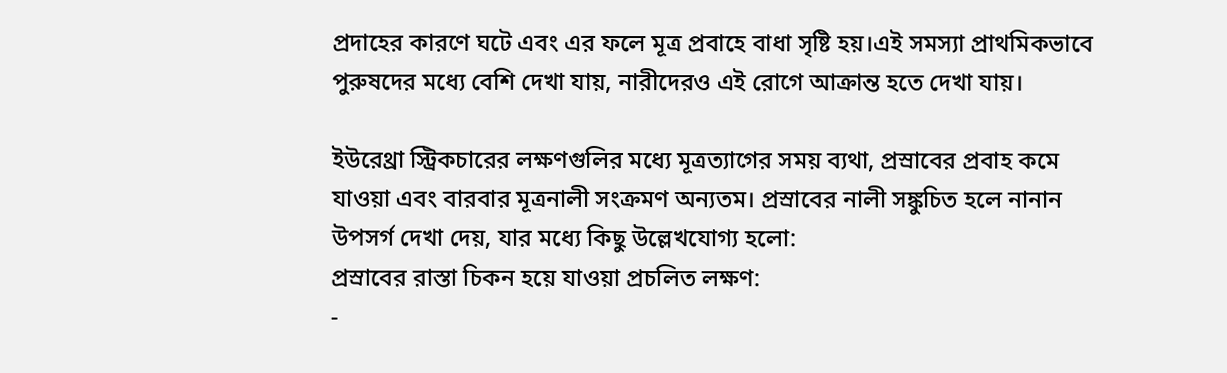প্রদাহের কারণে ঘটে এবং এর ফলে মূত্র প্রবাহে বাধা সৃষ্টি হয়।এই সমস্যা প্রাথমিকভাবে পুরুষদের মধ্যে বেশি দেখা যায়, নারীদেরও এই রোগে আক্রান্ত হতে দেখা যায়।

ইউরেথ্রা স্ট্রিকচারের লক্ষণগুলির মধ্যে মূত্রত্যাগের সময় ব্যথা, প্রস্রাবের প্রবাহ কমে যাওয়া এবং বারবার মূত্রনালী সংক্রমণ অন্যতম। প্রস্রাবের নালী সঙ্কুচিত হলে নানান উপসর্গ দেখা দেয়, যার মধ্যে কিছু উল্লেখযোগ্য হলো:
প্রস্রাবের রাস্তা চিকন হয়ে যাওয়া প্রচলিত লক্ষণ:
-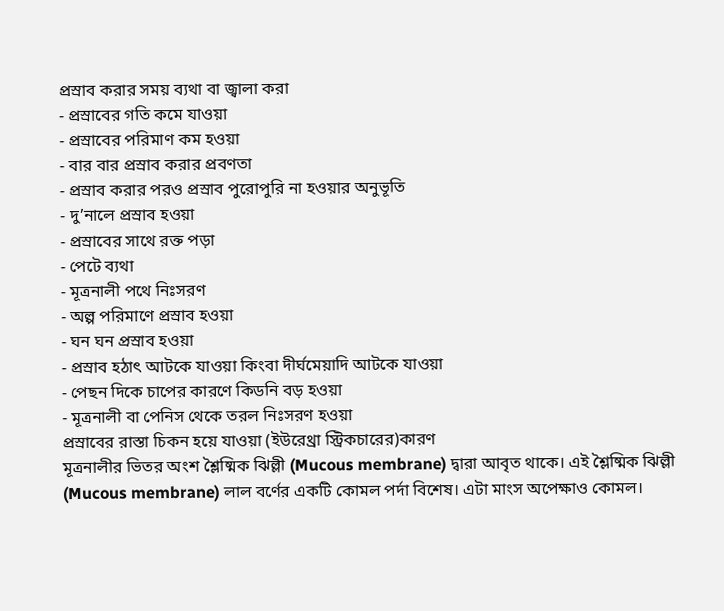প্রস্রাব করার সময় ব্যথা বা জ্বালা করা
- প্রস্রাবের গতি কমে যাওয়া
- প্রস্রাবের পরিমাণ কম হওয়া
- বার বার প্রস্রাব করার প্রবণতা
- প্রস্রাব করার পরও প্রস্রাব পুরোপুরি না হওয়ার অনুভূতি
- দু’নালে প্রস্রাব হওয়া
- প্রস্রাবের সাথে রক্ত পড়া
- পেটে ব্যথা
- মূত্রনালী পথে নিঃসরণ
- অল্প পরিমাণে প্রস্রাব হওয়া
- ঘন ঘন প্রস্রাব হওয়া
- প্রস্রাব হঠাৎ আটকে যাওয়া কিংবা দীর্ঘমেয়াদি আটকে যাওয়া
- পেছন দিকে চাপের কারণে কিডনি বড় হওয়া
- মূত্রনালী বা পেনিস থেকে তরল নিঃসরণ হওয়া
প্রস্রাবের রাস্তা চিকন হয়ে যাওয়া (ইউরেথ্রা স্ট্রিকচারের)কারণ
মূত্রনালীর ভিতর অংশ শ্লৈষ্মিক ঝিল্লী (Mucous membrane) দ্বারা আবৃত থাকে। এই শ্লৈষ্মিক ঝিল্লী (Mucous membrane) লাল বর্ণের একটি কোমল পর্দা বিশেষ। এটা মাংস অপেক্ষাও কোমল।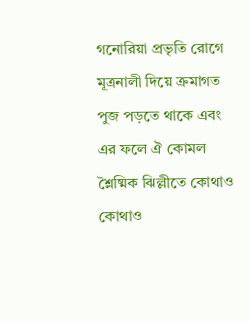গনোরিয়া প্রভৃতি রোগে মূত্রনালী দিয়ে ক্রমাগত পুজ পড়তে থাকে এবং এর ফলে ঐ কোমল শ্লৈষ্মিক ঝিল্লীতে কোথাও কোথাও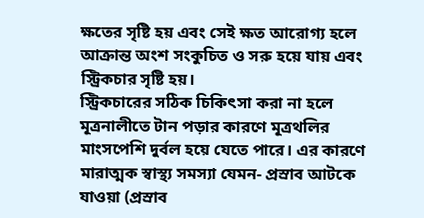ক্ষতের সৃষ্টি হয় এবং সেই ক্ষত আরোগ্য হলে আক্রান্ত অংশ সংকুচিত ও সরু হয়ে যায় এবং স্ট্রিকচার সৃষ্টি হয়।
স্ট্রিকচারের সঠিক চিকিৎসা করা না হলে মূত্রনালীতে টান পড়ার কারণে মূত্রথলির মাংসপেশি দুর্বল হয়ে যেতে পারে। এর কারণে মারাত্মক স্বাস্থ্য সমস্যা যেমন- প্রস্রাব আটকে যাওয়া (প্রস্রাব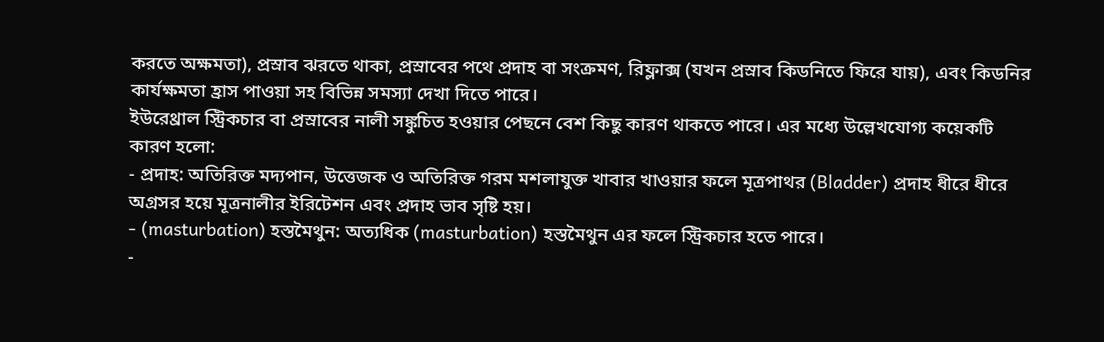করতে অক্ষমতা), প্রস্রাব ঝরতে থাকা, প্রস্রাবের পথে প্রদাহ বা সংক্রমণ, রিফ্লাক্স (যখন প্রস্রাব কিডনিতে ফিরে যায়), এবং কিডনির কার্যক্ষমতা হ্রাস পাওয়া সহ বিভিন্ন সমস্যা দেখা দিতে পারে।
ইউরেথ্রাল স্ট্রিকচার বা প্রস্রাবের নালী সঙ্কুচিত হওয়ার পেছনে বেশ কিছু কারণ থাকতে পারে। এর মধ্যে উল্লেখযোগ্য কয়েকটি কারণ হলো:
- প্রদাহ: অতিরিক্ত মদ্যপান, উত্তেজক ও অতিরিক্ত গরম মশলাযুক্ত খাবার খাওয়ার ফলে মূত্রপাথর (Bladder) প্রদাহ ধীরে ধীরে অগ্রসর হয়ে মূত্রনালীর ইরিটেশন এবং প্রদাহ ভাব সৃষ্টি হয়।
- (masturbation) হস্তমৈথুন: অত্যধিক (masturbation) হস্তমৈথুন এর ফলে স্ট্রিকচার হতে পারে।
-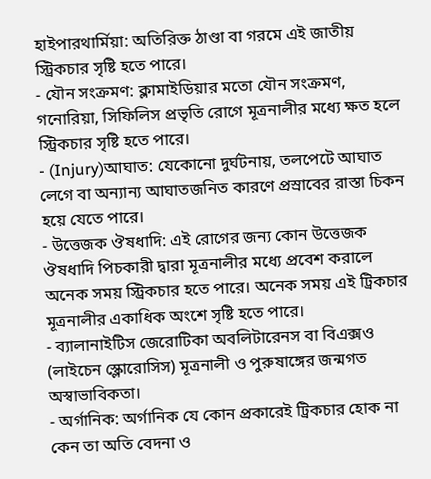হাইপারথার্মিয়া: অতিরিক্ত ঠাণ্ডা বা গরমে এই জাতীয় স্ট্রিকচার সৃষ্টি হতে পারে।
- যৌন সংক্রমণ: ক্লামাইডিয়ার মতো যৌন সংক্রমণ, গনোরিয়া, সিফিলিস প্রভৃতি রোগে মূত্রনালীর মধ্যে ক্ষত হলে স্ট্রিকচার সৃষ্টি হতে পারে।
- (Injury)আঘাত: যেকোনো দুর্ঘটনায়, তলপেটে আঘাত লেগে বা অন্যান্য আঘাতজনিত কারণে প্রস্রাবের রাস্তা চিকন হয়ে যেতে পারে।
- উত্তেজক ঔষধাদি: এই রোগের জন্য কোন উত্তেজক ঔষধাদি পিচকারী দ্বারা মূত্রনালীর মধ্যে প্রবেশ করালে অনেক সময় স্ট্রিকচার হতে পারে। অনেক সময় এই ট্রিকচার মূত্রনালীর একাধিক অংশে সৃষ্টি হতে পারে।
- ব্যালানাইটিস জেরোটিকা অবলিটারেনস বা বিএক্সও (লাইচেন স্ক্লোরোসিস) মূত্রনালী ও পুরুষাঙ্গের জন্মগত অস্বাভাবিকতা।
- অর্গানিক: অর্গানিক যে কোন প্রকারেই ট্রিকচার হোক না কেন তা অতি বেদনা ও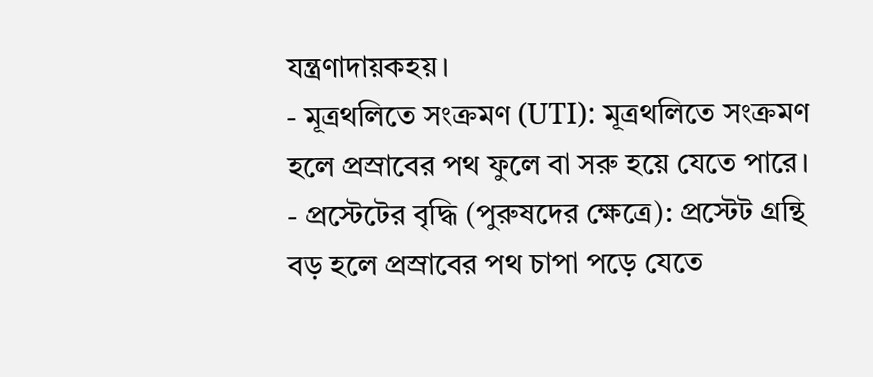যন্ত্রণাদায়কহয়।
- মূত্রথলিতে সংক্রমণ (UTI): মূত্রথলিতে সংক্রমণ হলে প্রস্রাবের পথ ফুলে বা সরু হয়ে যেতে পারে।
- প্রস্টেটের বৃদ্ধি (পুরুষদের ক্ষেত্রে): প্রস্টেট গ্রন্থি বড় হলে প্রস্রাবের পথ চাপা পড়ে যেতে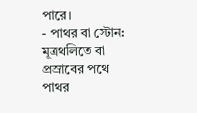পারে।
- পাথর বা স্টোন: মূত্রথলিতে বা প্রস্রাবের পথে পাথর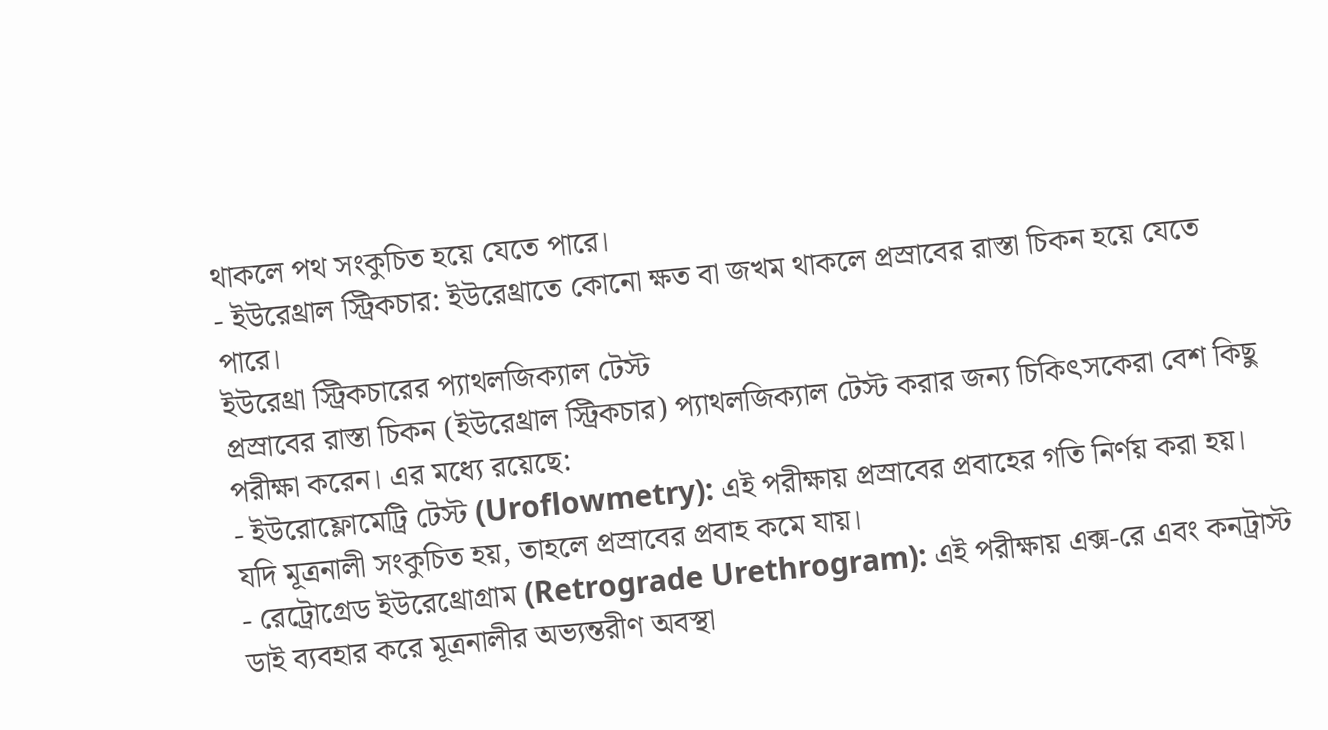থাকলে পথ সংকুচিত হয়ে যেতে পারে।
- ইউরেথ্রাল স্ট্রিকচার: ইউরেথ্রাতে কোনো ক্ষত বা জখম থাকলে প্রস্রাবের রাস্তা চিকন হয়ে যেতে পারে।
ইউরেথ্রা স্ট্রিকচারের প্যাথলজিক্যাল টেস্ট
প্রস্রাবের রাস্তা চিকন (ইউরেথ্রাল স্ট্রিকচার) প্যাথলজিক্যাল টেস্ট করার জন্য চিকিৎসকেরা বেশ কিছু পরীক্ষা করেন। এর মধ্যে রয়েছে:
- ইউরোফ্লোমেট্রি টেস্ট (Uroflowmetry): এই পরীক্ষায় প্রস্রাবের প্রবাহের গতি নির্ণয় করা হয়। যদি মূত্রনালী সংকুচিত হয়, তাহলে প্রস্রাবের প্রবাহ কমে যায়।
- রেট্রোগ্রেড ইউরেথ্রোগ্রাম (Retrograde Urethrogram): এই পরীক্ষায় এক্স-রে এবং কনট্রাস্ট ডাই ব্যবহার করে মূত্রনালীর অভ্যন্তরীণ অবস্থা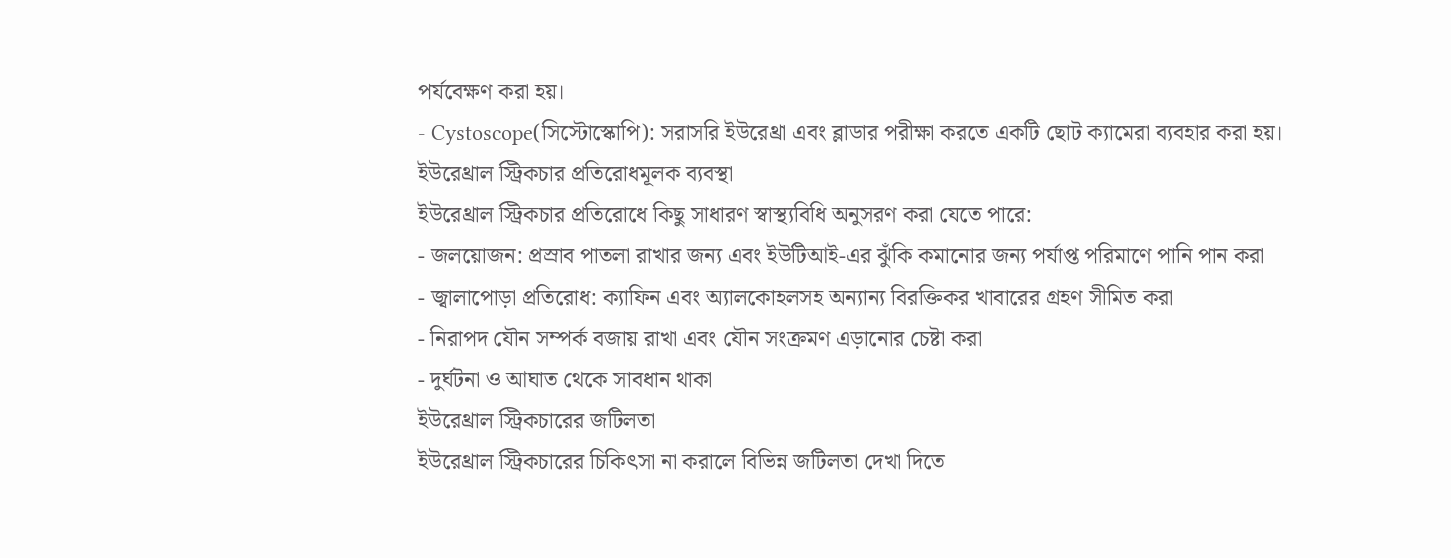পর্যবেক্ষণ করা হয়।
- Cystoscope(সিস্টোস্কোপি): সরাসরি ইউরেথ্রা এবং ব্লাডার পরীক্ষা করতে একটি ছোট ক্যামেরা ব্যবহার করা হয়।
ইউরেথ্রাল স্ট্রিকচার প্রতিরোধমূলক ব্যবস্থা
ইউরেথ্রাল স্ট্রিকচার প্রতিরোধে কিছু সাধারণ স্বাস্থ্যবিধি অনুসরণ করা যেতে পারে:
- জলয়োজন: প্রস্রাব পাতলা রাখার জন্য এবং ইউটিআই-এর ঝুঁকি কমানোর জন্য পর্যাপ্ত পরিমাণে পানি পান করা
- জ্বালাপোড়া প্রতিরোধ: ক্যাফিন এবং অ্যালকোহলসহ অন্যান্য বিরক্তিকর খাবারের গ্রহণ সীমিত করা
- নিরাপদ যৌন সম্পর্ক বজায় রাখা এবং যৌন সংক্রমণ এড়ানোর চেষ্টা করা
- দুর্ঘটনা ও আঘাত থেকে সাবধান থাকা
ইউরেথ্রাল স্ট্রিকচারের জটিলতা
ইউরেথ্রাল স্ট্রিকচারের চিকিৎসা না করালে বিভিন্ন জটিলতা দেখা দিতে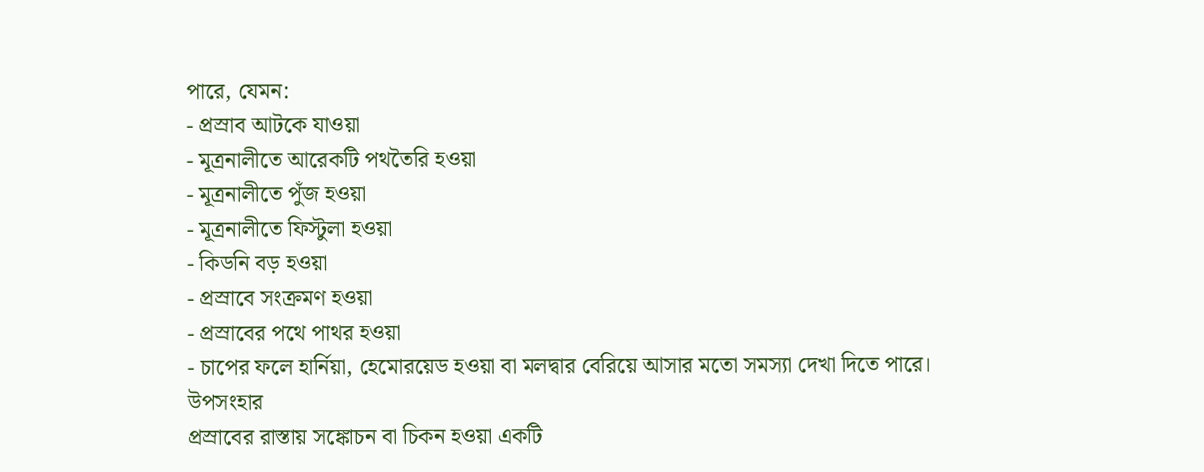পারে, যেমন:
- প্রস্রাব আটকে যাওয়া
- মূত্রনালীতে আরেকটি পথতৈরি হওয়া
- মূত্রনালীতে পুঁজ হওয়া
- মূত্রনালীতে ফিস্টুলা হওয়া
- কিডনি বড় হওয়া
- প্রস্রাবে সংক্রমণ হওয়া
- প্রস্রাবের পথে পাথর হওয়া
- চাপের ফলে হার্নিয়া, হেমোরয়েড হওয়া বা মলদ্বার বেরিয়ে আসার মতো সমস্যা দেখা দিতে পারে।
উপসংহার
প্রস্রাবের রাস্তায় সঙ্কোচন বা চিকন হওয়া একটি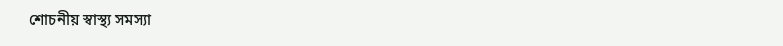শোচনীয় স্বাস্থ্য সমস্যা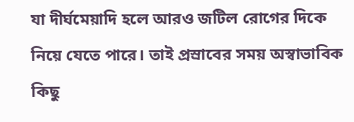যা দীর্ঘমেয়াদি হলে আরও জটিল রোগের দিকে নিয়ে যেতে পারে। তাই প্রস্রাবের সময় অস্বাভাবিক কিছু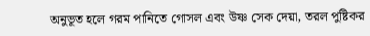অনুভূত হলে গরম পানিতে গোসল এবং উষ্ণ সেক দেয়া, তরল পুষ্টিকর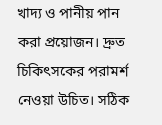খাদ্য ও পানীয় পান করা প্রয়োজন। দ্রুত চিকিৎসকের পরামর্শ নেওয়া উচিত। সঠিক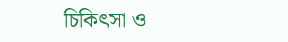চিকিৎসা ও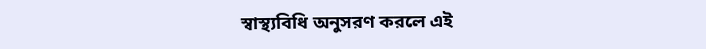স্বাস্থ্যবিধি অনুসরণ করলে এই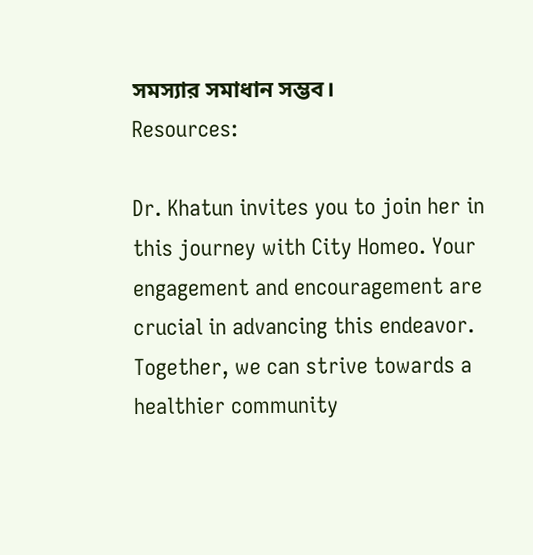সমস্যার সমাধান সম্ভব।
Resources:

Dr. Khatun invites you to join her in this journey with City Homeo. Your engagement and encouragement are crucial in advancing this endeavor. Together, we can strive towards a healthier community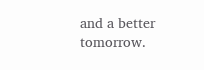and a better tomorrow.